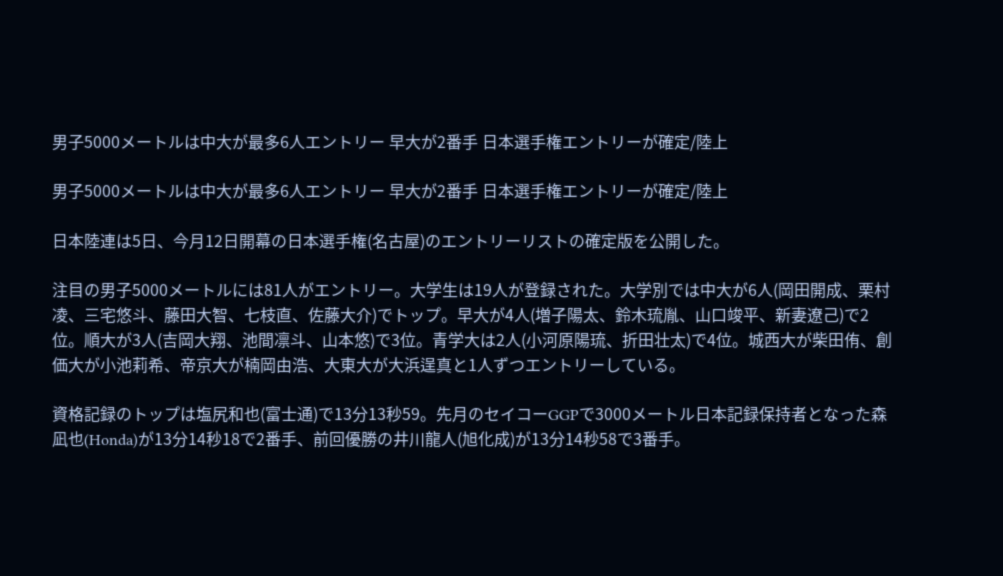男子5000メートルは中大が最多6人エントリー 早大が2番手 日本選手権エントリーが確定/陸上

男子5000メートルは中大が最多6人エントリー 早大が2番手 日本選手権エントリーが確定/陸上

日本陸連は5日、今月12日開幕の日本選手権(名古屋)のエントリーリストの確定版を公開した。

注目の男子5000メートルには81人がエントリー。大学生は19人が登録された。大学別では中大が6人(岡田開成、栗村凌、三宅悠斗、藤田大智、七枝直、佐藤大介)でトップ。早大が4人(増子陽太、鈴木琉胤、山口竣平、新妻遼己)で2位。順大が3人(吉岡大翔、池間凛斗、山本悠)で3位。青学大は2人(小河原陽琉、折田壮太)で4位。城西大が柴田侑、創価大が小池莉希、帝京大が楠岡由浩、大東大が大浜逞真と1人ずつエントリーしている。

資格記録のトップは塩尻和也(富士通)で13分13秒59。先月のセイコーGGPで3000メートル日本記録保持者となった森凪也(Honda)が13分14秒18で2番手、前回優勝の井川龍人(旭化成)が13分14秒58で3番手。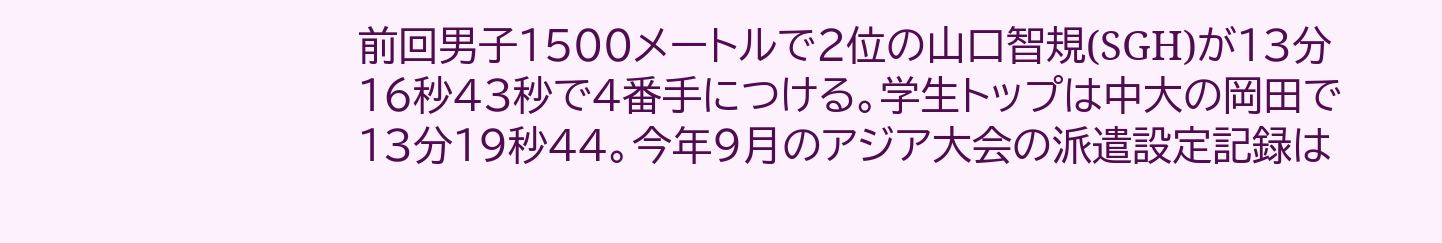前回男子1500メートルで2位の山口智規(SGH)が13分16秒43秒で4番手につける。学生トップは中大の岡田で13分19秒44。今年9月のアジア大会の派遣設定記録は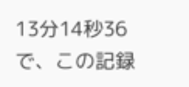13分14秒36で、この記録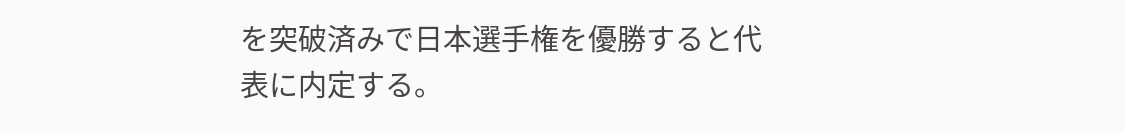を突破済みで日本選手権を優勝すると代表に内定する。